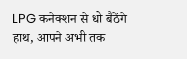LPG कनेक्शन से धो बैठेंगे हाथ, आपने अभी तक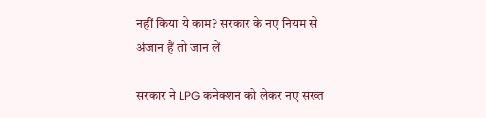नहीं किया ये काम? सरकार के नए नियम से अंजान हैं तो जान लें

सरकार ने LPG कनेक्शन को लेकर नए सख्त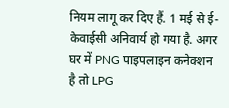नियम लागू कर दिए हैं. 1 मई से ई-केवाईसी अनिवार्य हो गया है. अगर घर में PNG पाइपलाइन कनेक्शन है तो LPG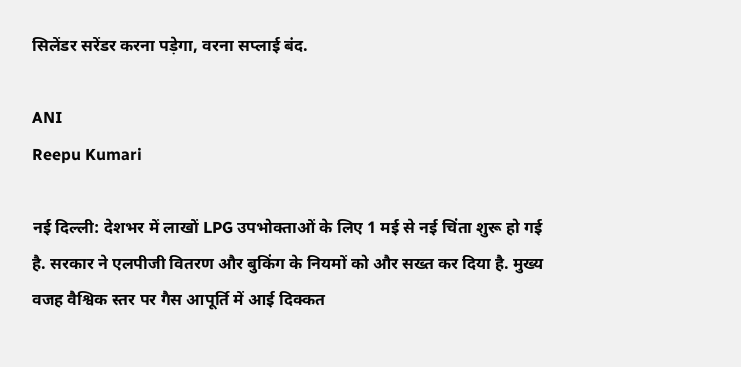सिलेंडर सरेंडर करना पड़ेगा, वरना सप्लाई बंद.

ANI
Reepu Kumari

नई दिल्ली: देशभर में लाखों LPG उपभोक्ताओं के लिए 1 मई से नई चिंता शुरू हो गई है. सरकार ने एलपीजी वितरण और बुकिंग के नियमों को और सख्त कर दिया है. मुख्य वजह वैश्विक स्तर पर गैस आपूर्ति में आई दिक्कत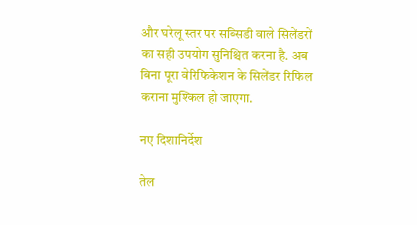और घरेलू स्तर पर सब्सिडी वाले सिलेंडरों का सही उपयोग सुनिश्चित करना है. अब बिना पूरा वेरिफिकेशन के सिलेंडर रिफिल कराना मुश्किल हो जाएगा.

नए दिशानिर्देश

तेल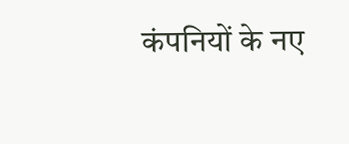कंपनियों के नए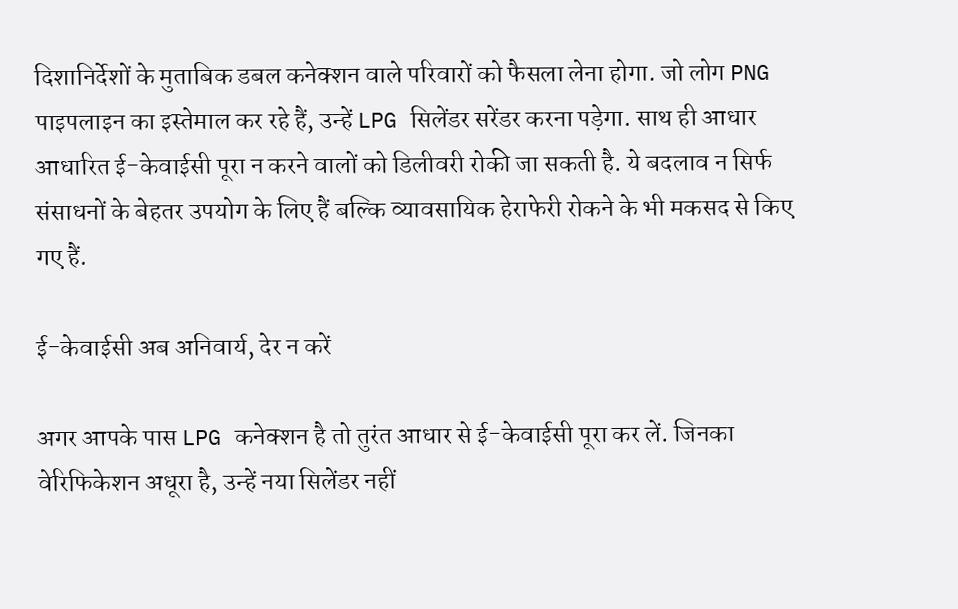दिशानिर्देशों के मुताबिक डबल कनेक्शन वाले परिवारों को फैसला लेना होगा. जो लोग PNG पाइपलाइन का इस्तेमाल कर रहे हैं, उन्हें LPG सिलेंडर सरेंडर करना पड़ेगा. साथ ही आधार आधारित ई-केवाईसी पूरा न करने वालों को डिलीवरी रोकी जा सकती है. ये बदलाव न सिर्फ संसाधनों के बेहतर उपयोग के लिए हैं बल्कि व्यावसायिक हेराफेरी रोकने के भी मकसद से किए गए हैं.

ई-केवाईसी अब अनिवार्य, देर न करें

अगर आपके पास LPG कनेक्शन है तो तुरंत आधार से ई-केवाईसी पूरा कर लें. जिनका वेरिफिकेशन अधूरा है, उन्हें नया सिलेंडर नहीं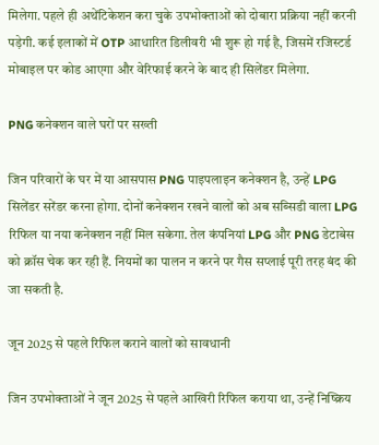मिलेगा. पहले ही अथेंटिकेशन करा चुके उपभोक्ताओं को दोबारा प्रक्रिया नहीं करनी पड़ेगी. कई इलाकों में OTP आधारित डिलीवरी भी शुरू हो गई है, जिसमें रजिस्टर्ड मोबाइल पर कोड आएगा और वेरिफाई करने के बाद ही सिलेंडर मिलेगा.

PNG कनेक्शन वाले घरों पर सख्ती

जिन परिवारों के घर में या आसपास PNG पाइपलाइन कनेक्शन है, उन्हें LPG सिलेंडर सरेंडर करना होगा. दोनों कनेक्शन रखने वालों को अब सब्सिडी वाला LPG रिफिल या नया कनेक्शन नहीं मिल सकेगा. तेल कंपनियां LPG और PNG डेटाबेस को क्रॉस चेक कर रही हैं. नियमों का पालन न करने पर गैस सप्लाई पूरी तरह बंद की जा सकती है.

जून 2025 से पहले रिफिल कराने वालों को सावधानी

जिन उपभोक्ताओं ने जून 2025 से पहले आखिरी रिफिल कराया था, उन्हें निष्क्रिय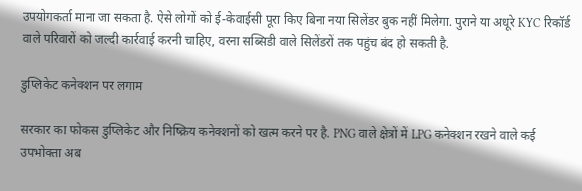उपयोगकर्ता माना जा सकता है. ऐसे लोगों को ई-केवाईसी पूरा किए बिना नया सिलेंडर बुक नहीं मिलेगा. पुराने या अधूरे KYC रिकॉर्ड वाले परिवारों को जल्दी कार्रवाई करनी चाहिए, वरना सब्सिडी वाले सिलेंडरों तक पहुंच बंद हो सकती है.

डुप्लिकेट कनेक्शन पर लगाम

सरकार का फोकस डुप्लिकेट और निष्क्रिय कनेक्शनों को खत्म करने पर है. PNG वाले क्षेत्रों में LPG कनेक्शन रखने वाले कई उपभोक्ता अब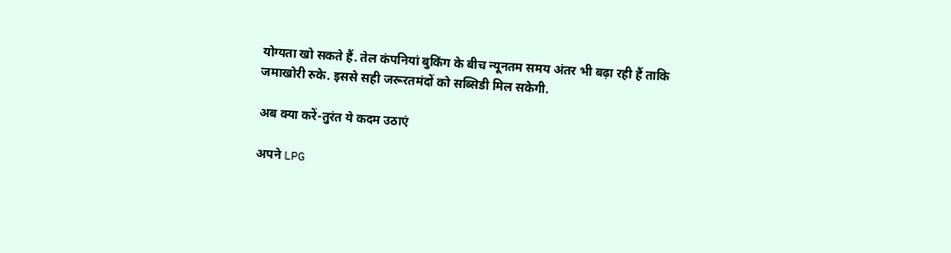योग्यता खो सकते हैं. तेल कंपनियां बुकिंग के बीच न्यूनतम समय अंतर भी बढ़ा रही हैं ताकि जमाखोरी रुके. इससे सही जरूरतमंदों को सब्सिडी मिल सकेगी.

अब क्या करें-तुरंत ये कदम उठाएं

अपने LPG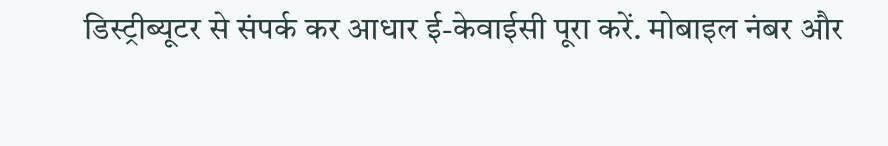डिस्ट्रीब्यूटर से संपर्क कर आधार ई-केवाईसी पूरा करें. मोबाइल नंबर और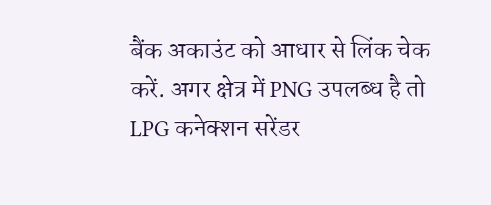बैंक अकाउंट को आधार से लिंक चेक करें. अगर क्षेत्र में PNG उपलब्ध है तो LPG कनेक्शन सरेंडर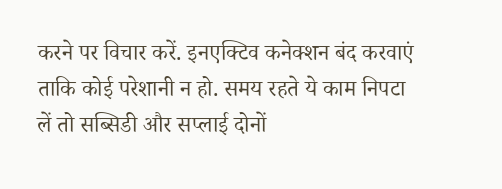करने पर विचार करें. इनएक्टिव कनेक्शन बंद करवाएं ताकि कोई परेशानी न हो. समय रहते ये काम निपटा लें तो सब्सिडी और सप्लाई दोनों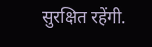सुरक्षित रहेंगी.